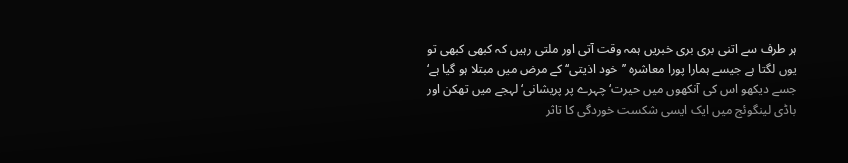ہر طرف سے اتنی بری بری خبریں ہمہ وقت آتی اور ملتی رہیں کہ کبھی کبھی تو یوں لگتا ہے جیسے ہمارا پورا معاشرہ ’’خود اذیتی‘‘ کے مرض میں مبتلا ہو گیا ہے‘ جسے دیکھو اس کی آنکھوں میں حیرت‘ چہرے پر پریشانی‘ لہجے میں تھکن اور باڈی لینگوئج میں ایک ایسی شکست خوردگی کا تاثر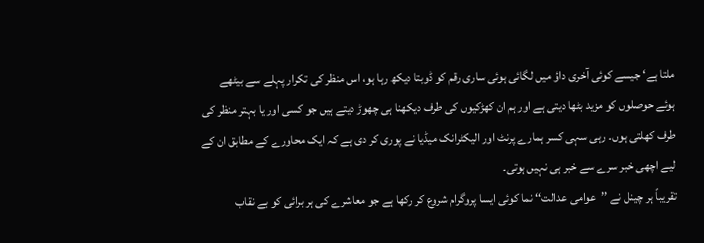ملتا ہے‘ جیسے کوئی آخری داؤ میں لگائی ہوئی ساری رقم کو ڈوبتا دیکھ رہا ہو، اس منظر کی تکرار پہلے سے بیٹھے ہوئے حوصلوں کو مزید بٹھا دیتی ہے اور ہم ان کھڑکیوں کی طرف دیکھنا ہی چھوڑ دیتے ہیں جو کسی اور یا بہتر منظر کی طرف کھلتی ہوں۔ رہی سہی کسر ہمارے پرنٹ اور الیکٹرانک میڈیا نے پوری کر دی ہے کہ ایک محاورے کے مطابق ان کے لیے اچھی خبر سرے سے خبر ہی نہیں ہوتی۔
تقریباً ہر چینل نے ’’عوامی عدالت‘‘ نما کوئی ایسا پروگرام شروع کر رکھا ہے جو معاشرے کی ہر برائی کو بے نقاب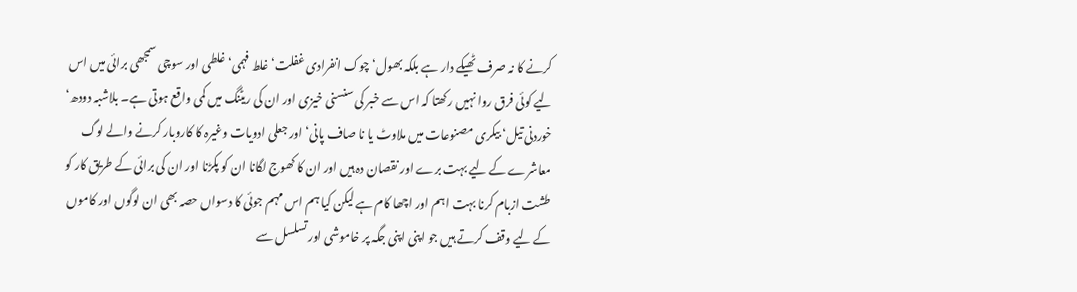کرنے کا نہ صرف ٹھیکے دار ہے بلکہ بھول‘ چوک انفرادی غفلت‘ غلط فہمی‘ غلطی اور سوچی سمجھی برائی میں اس لیے کوئی فرق روا نہیں رکھتا کہ اس سے خبر کی سنسنی خیزی اور ان کی ریٹنگ میں کمی واقع ہوتی ہے۔ بلاشبہ دودھ‘ خوردنی تیل‘ بیکری مصنوعات میں ملاوٹ یا نا صاف پانی‘ اور جعلی ادویات وغیرہ کا کاروبار کرنے والے لوگ معاشرے کے لیے بہت برے اور نقصان دہ ہیں اور ان کا کھوج لگانا ان کو پکڑنا اور ان کی برائی کے طریق کار کو طشت ازبام کرنا بہت اہم اور اچھا کام ہے لیکن کیا ہم اس مہم جوئی کا دسواں حصہ بھی ان لوگوں اور کاموں کے لیے وقف کرتے ہیں جو اپنی اپنی جگہ پر خاموشی اور تسلسل سے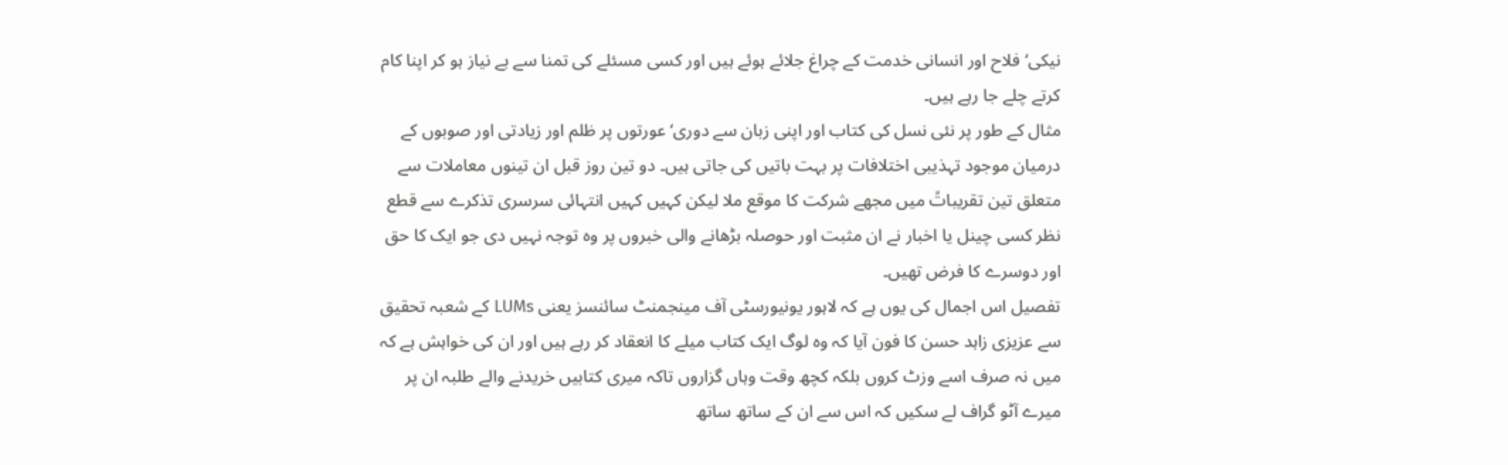نیکی‘ فلاح اور انسانی خدمت کے چراغ جلائے ہوئے ہیں اور کسی مسئلے کی تمنا سے بے نیاز ہو کر اپنا کام کرتے چلے جا رہے ہیں۔
مثال کے طور پر نئی نسل کی کتاب اور اپنی زبان سے دوری‘ عورتوں پر ظلم اور زیادتی اور صوبوں کے درمیان موجود تہذیبی اختلافات پر بہت باتیں کی جاتی ہیں۔ دو تین روز قبل ان تینوں معاملات سے متعلق تین تقریباتً میں مجھے شرکت کا موقع ملا لیکن کہیں کہیں انتہائی سرسری تذکرے سے قطع نظر کسی چینل یا اخبار نے ان مثبت اور حوصلہ بڑھانے والی خبروں پر وہ توجہ نہیں دی جو ایک کا حق اور دوسرے کا فرض تھیں۔
تفصیل اس اجمال کی یوں ہے کہ لاہور یونیورسٹی آف مینجمنٹ سائنسز یعنی LUMs کے شعبہ تحقیق سے عزیزی زاہد حسن کا فون آیا کہ وہ لوگ ایک کتاب میلے کا انعقاد کر رہے ہیں اور ان کی خواہش ہے کہ میں نہ صرف اسے وزٹ کروں بلکہ کچھ وقت وہاں گزاروں تاکہ میری کتابیں خریدنے والے طلبہ ان پر میرے آٹو گراف لے سکیں کہ اس سے ان کے ساتھ ساتھ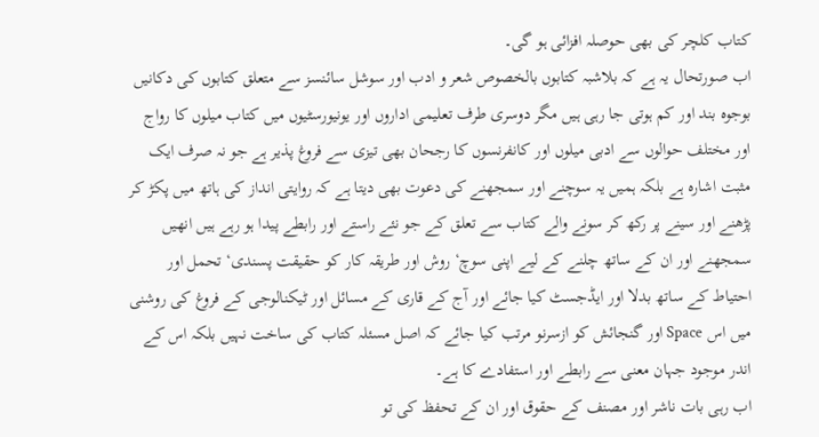کتاب کلچر کی بھی حوصلہ افزائی ہو گی۔
اب صورتحال یہ ہے کہ بلاشبہ کتابوں بالخصوص شعر و ادب اور سوشل سائنسز سے متعلق کتابوں کی دکانیں بوجوہ بند اور کم ہوتی جا رہی ہیں مگر دوسری طرف تعلیمی اداروں اور یونیورسٹیوں میں کتاب میلوں کا رواج اور مختلف حوالوں سے ادبی میلوں اور کانفرنسوں کا رجحان بھی تیزی سے فروغ پذیر ہے جو نہ صرف ایک مثبت اشارہ ہے بلکہ ہمیں یہ سوچنے اور سمجھنے کی دعوت بھی دیتا ہے کہ روایتی انداز کی ہاتھ میں پکڑ کر پڑھنے اور سینے پر رکھ کر سونے والے کتاب سے تعلق کے جو نئے راستے اور رابطے پیدا ہو رہے ہیں انھیں سمجھنے اور ان کے ساتھ چلنے کے لیے اپنی سوچ‘ روش اور طریقہ کار کو حقیقت پسندی‘ تحمل اور احتیاط کے ساتھ بدلا اور ایڈجسٹ کیا جائے اور آج کے قاری کے مسائل اور ٹیکنالوجی کے فروغ کی روشنی میں اس Space اور گنجائش کو ازسرنو مرتب کیا جائے کہ اصل مسئلہ کتاب کی ساخت نہیں بلکہ اس کے اندر موجود جہان معنی سے رابطے اور استفادے کا ہے۔
اب رہی بات ناشر اور مصنف کے حقوق اور ان کے تحفظ کی تو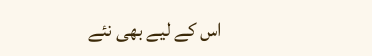اس کے لیے بھی نئے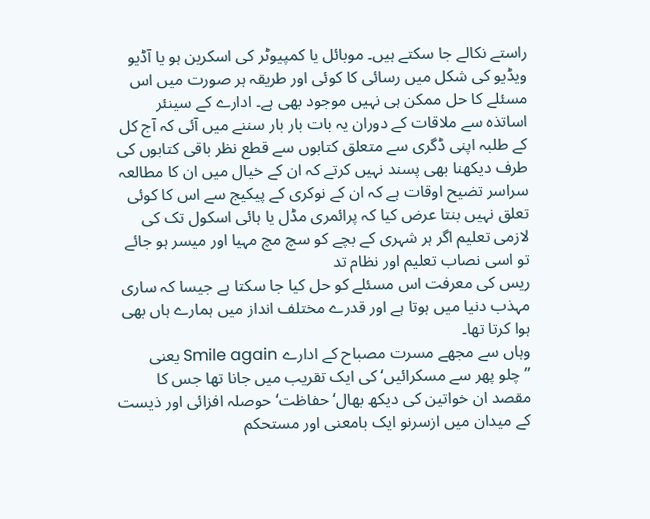راستے نکالے جا سکتے ہیں۔ موبائل یا کمپیوٹر کی اسکرین ہو یا آڈیو ویڈیو کی شکل میں رسائی کا کوئی اور طریقہ ہر صورت میں اس مسئلے کا حل ممکن ہی نہیں موجود بھی ہے۔ ادارے کے سینئر اساتذہ سے ملاقات کے دوران یہ بات بار بار سننے میں آئی کہ آج کل کے طلبہ اپنی ڈگری سے متعلق کتابوں سے قطع نظر باقی کتابوں کی طرف دیکھنا بھی پسند نہیں کرتے کہ ان کے خیال میں ان کا مطالعہ سراسر تضیح اوقات ہے کہ ان کے نوکری کے پیکیج سے اس کا کوئی تعلق نہیں بنتا عرض کیا کہ پرائمری مڈل یا ہائی اسکول تک کی لازمی تعلیم اگر ہر شہری کے بچے کو سچ مچ مہیا اور میسر ہو جائے تو اسی نصاب تعلیم اور نظام تد
ریس کی معرفت اس مسئلے کو حل کیا جا سکتا ہے جیسا کہ ساری مہذب دنیا میں ہوتا ہے اور قدرے مختلف انداز میں ہمارے ہاں بھی ہوا کرتا تھا۔
وہاں سے مجھے مسرت مصباح کے ادارے Smile again یعنی ’’چلو پھر سے مسکرائیں‘ کی ایک تقریب میں جانا تھا جس کا مقصد ان خواتین کی دیکھ بھال‘ حفاظت‘ حوصلہ افزائی اور ذیست کے میدان میں ازسرنو ایک بامعنی اور مستحکم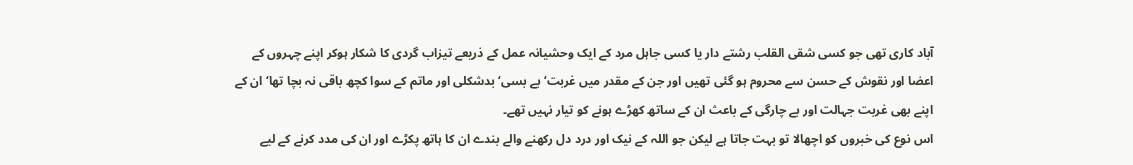آباد کاری تھی جو کسی شقی القلب رشتے دار یا کسی جاہل مرد کے ایک وحشیانہ عمل کے ذریعے تیزاب گردی کا شکار ہوکر اپنے چہروں کے اعضا اور نقوش کے حسن سے محروم ہو گئی تھیں اور جن کے مقدر میں غربت‘ بے بسی‘ بدشکلی اور ماتم کے سوا کچھ باقی نہ بچا تھا‘ ان کے اپنے بھی غربت جہالت اور بے چارگی کے باعث ان کے ساتھ کھڑے ہونے کو تیار نہیں تھے۔
اس نوع کی خبروں کو اچھالا تو بہت جاتا ہے لیکن جو اللہ کے نیک اور درد دل رکھنے والے بندے ان کا ہاتھ پکڑے اور ان کی مدد کرنے کے لیے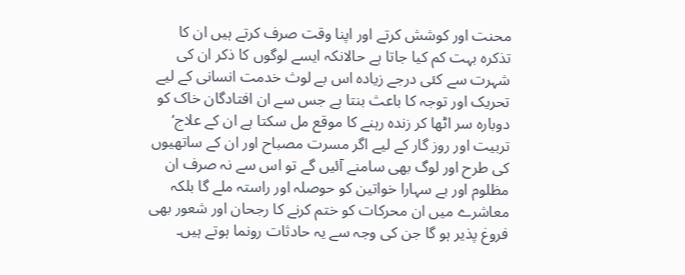محنت اور کوشش کرتے اور اپنا وقت صرف کرتے ہیں ان کا تذکرہ بہت کم کیا جاتا ہے حالانکہ ایسے لوگوں کا ذکر ان کی شہرت سے کئی درجے زیادہ اس بے لوث خدمت انسانی کے لیے تحریک اور توجہ کا باعث بنتا ہے جس سے ان افتادگان خاک کو دوبارہ سر اٹھا کر زندہ رہنے کا موقع مل سکتا ہے ان کے علاج‘ تربیت اور روز گار کے لیے اگر مسرت مصباح اور ان کے ساتھیوں کی طرح اور لوگ بھی سامنے آئیں گے تو اس سے نہ صرف ان مظلوم اور بے سہارا خواتین کو حوصلہ اور راستہ ملے گا بلکہ معاشرے میں ان محرکات کو ختم کرنے کا رجحان اور شعور بھی فروغ پذیر ہو گا جن کی وجہ سے یہ حادثات رونما ہوتے ہیں۔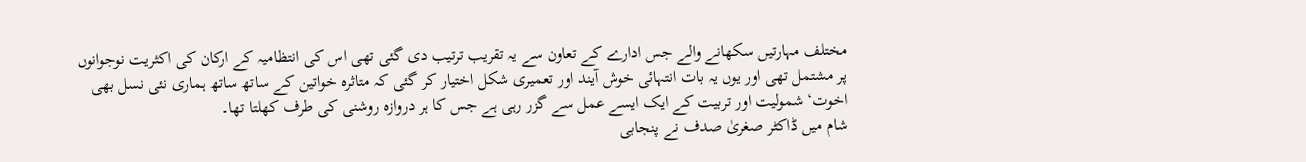مختلف مہارتیں سکھانے والے جس ادارے کے تعاون سے یہ تقریب ترتیب دی گئی تھی اس کی انتظامیہ کے ارکان کی اکثریت نوجوانوں پر مشتمل تھی اور یوں یہ بات انتہائی خوش آیند اور تعمیری شکل اختیار کر گئی کہ متاثرہ خواتین کے ساتھ ساتھ ہماری نئی نسل بھی اخوت‘ شمولیت اور تربیت کے ایک ایسے عمل سے گزر رہی ہے جس کا ہر دروازہ روشنی کی طرف کھلتا تھا۔
شام میں ڈاکٹر صغریٰ صدف نے پنجابی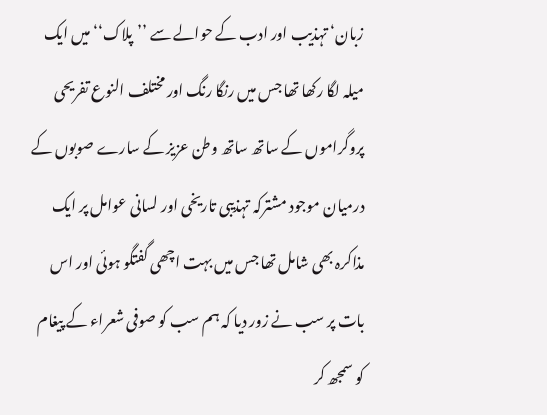زبان‘ تہذیب اور ادب کے حوالے سے ’’پلاک‘‘ میں ایک میلہ لگا رکھا تھا جس میں رنگا رنگ اور مختلف النوع تفریحی پروگراموں کے ساتھ ساتھ وطن عزیز کے سارے صوبوں کے درمیان موجود مشترکہ تہذیبی تاریخی اور لسانی عوامل پر ایک مذاکرہ بھی شامل تھا جس میں بہت اچھی گفتگو ہوئی اور اس بات پر سب نے زور دیا کہ ہم سب کو صوفی شعراء کے پیغام کو سمجھ کر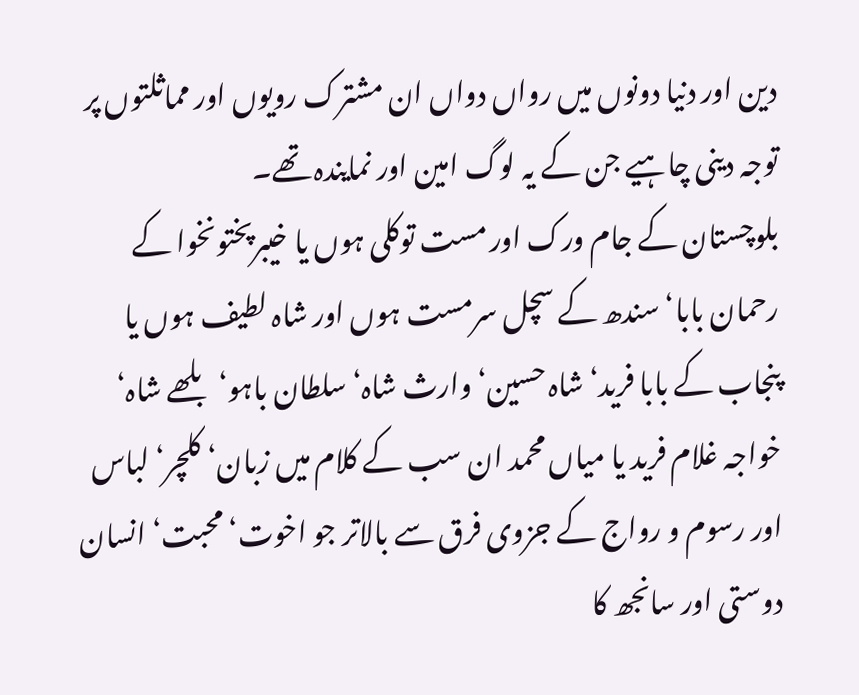دین اور دنیا دونوں میں رواں دواں ان مشترک رویوں اور مماثلتوں پر توجہ دینی چاہیے جن کے یہ لوگ امین اور نمایندہ تھے۔
بلوچستان کے جام ورک اور مست توکلی ہوں یا خیبرپختونخوا کے رحمان بابا‘ سندھ کے سچل سرمست ہوں اور شاہ لطیف ہوں یا پنجاب کے بابا فرید‘ شاہ حسین‘ وارث شاہ‘ سلطان باہو‘ بلھے شاہ‘ خواجہ غلام فرید یا میاں محمد ان سب کے کلام میں زبان‘ کلچر‘ لباس اور رسوم و رواج کے جزوی فرق سے بالاتر جو اخوت‘ محبت‘ انسان دوستی اور سانجھ کا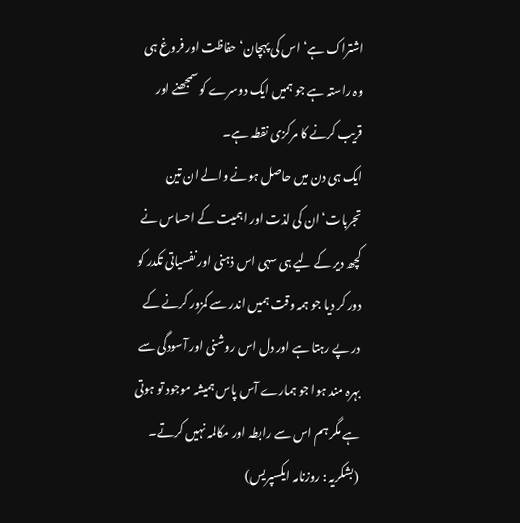اشتراک ہے‘ اس کی پہچان‘ حفاظت اور فروغ ہی وہ راستہ ہے جو ہمیں ایک دوسرے کو سمجھنے اور قریب کرنے کا مرکزی نقطہ ہے۔
ایک ہی دن میں حاصل ہونے والے ان تین تجربات‘ ان کی لذت اور اہمیت کے احساس نے کچھ دیر کے لیے ہی سہی اس ذہنی اور نفسیاتی تکدر کو دور کر دیا جو ہمہ وقت ہمیں اندر سے کمزور کرنے کے در پے رہتا ہے اور دل اس روشنی اور آسودگی سے بہرہ مند ہوا جو ہمارے آس پاس ہمیشہ موجود تو ہوتی ہے مگر ہم اس سے رابطہ اور مکالمہ نہیں کرتے۔
(بشکریہ : روزنامہ ایکسپریس)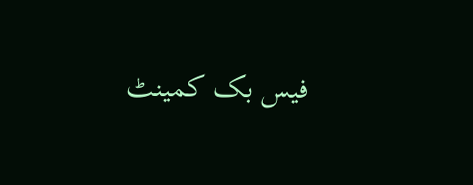فیس بک کمینٹ